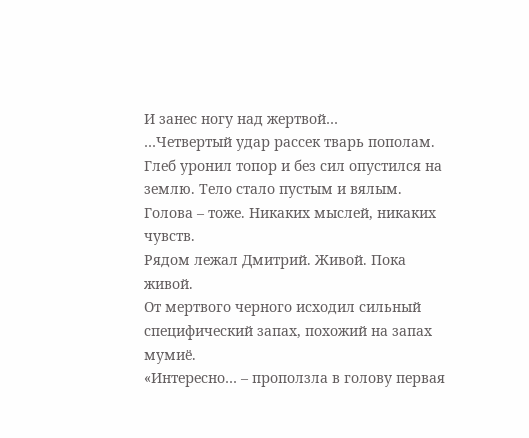И занес ногу над жертвой…
…Четвертый удар рассек тварь пополам.
Глеб уронил топор и без сил опустился на землю. Тело стало пустым и вялым. Голова – тоже. Никаких мыслей, никаких чувств.
Рядом лежал Дмитрий. Живой. Пока живой.
От мертвого черного исходил сильный специфический запах, похожий на запах мумиё.
«Интересно… – проползла в голову первая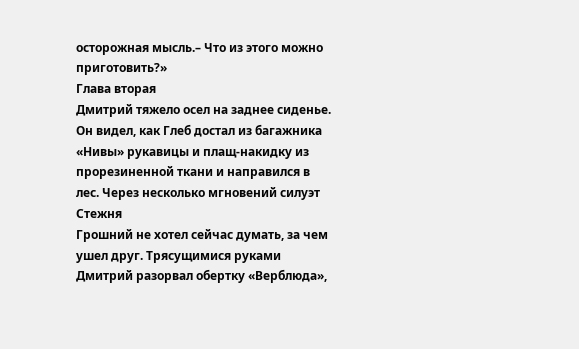осторожная мысль.– Что из этого можно приготовить?»
Глава вторая
Дмитрий тяжело осел на заднее сиденье. Он видел, как Глеб достал из багажника «Нивы» рукавицы и плащ-накидку из прорезиненной ткани и направился в лес. Через несколько мгновений силуэт Стежня
Грошний не хотел сейчас думать, за чем ушел друг. Трясущимися руками Дмитрий разорвал обертку «Верблюда»,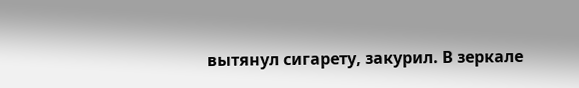вытянул сигарету, закурил. В зеркале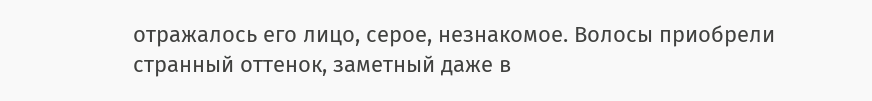отражалось его лицо, серое, незнакомое. Волосы приобрели странный оттенок, заметный даже в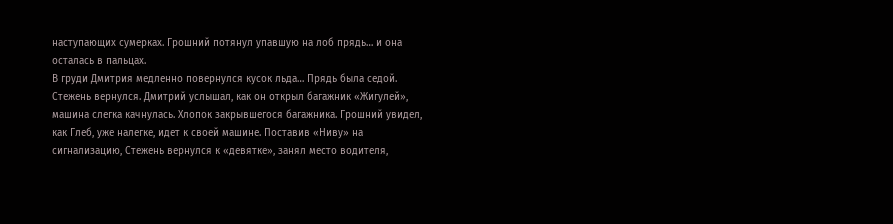наступающих сумерках. Грошний потянул упавшую на лоб прядь… и она осталась в пальцах.
В груди Дмитрия медленно повернулся кусок льда… Прядь была седой.
Стежень вернулся. Дмитрий услышал, как он открыл багажник «Жигулей», машина слегка качнулась. Хлопок закрывшегося багажника. Грошний увидел, как Глеб, уже налегке, идет к своей машине. Поставив «Ниву» на сигнализацию, Стежень вернулся к «девятке», занял место водителя,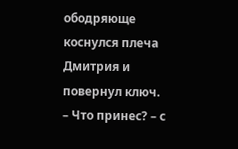ободряюще коснулся плеча Дмитрия и повернул ключ.
– Что принес? – с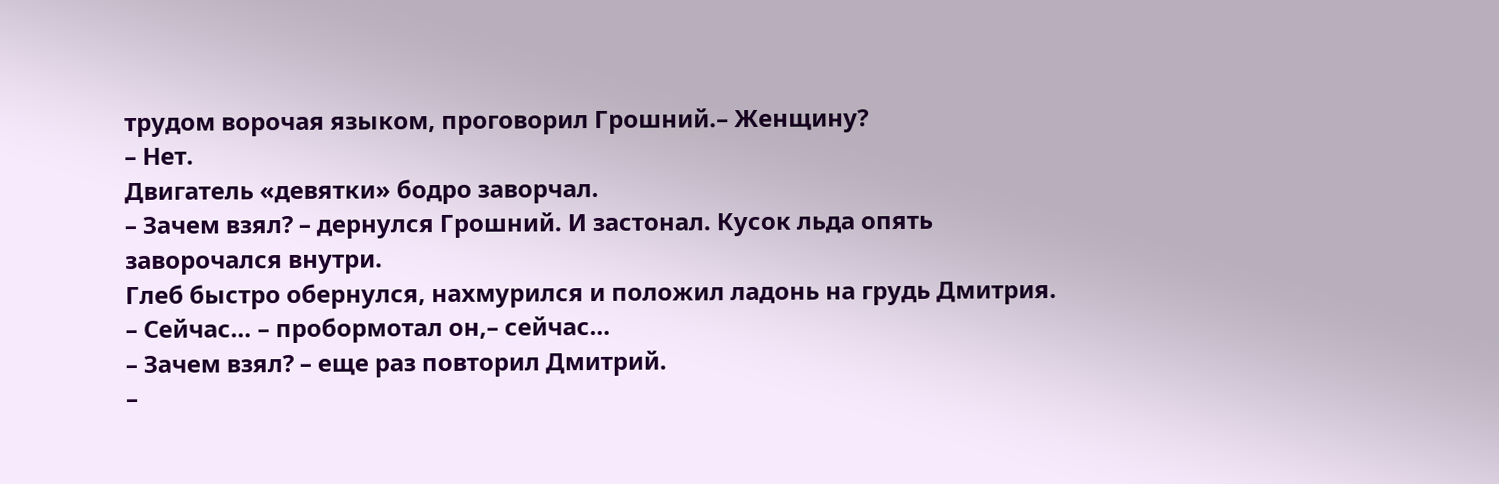трудом ворочая языком, проговорил Грошний.– Женщину?
– Нет.
Двигатель «девятки» бодро заворчал.
– Зачем взял? – дернулся Грошний. И застонал. Кусок льда опять заворочался внутри.
Глеб быстро обернулся, нахмурился и положил ладонь на грудь Дмитрия.
– Сейчас… – пробормотал он,– сейчас…
– Зачем взял? – еще раз повторил Дмитрий.
–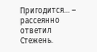Пригодится… – рассеянно ответил Стежень.